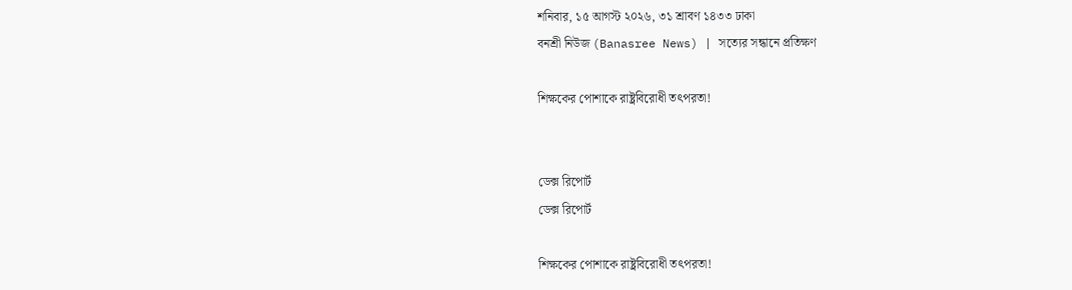শনিবার, ১৫ আগস্ট ২০২৬, ৩১ শ্রাবণ ১৪৩৩ ঢাকা
বনশ্রী নিউজ (Banasree News) | সত্যের সন্ধানে প্রতিক্ষণ

শিক্ষকের পোশাকে রাষ্ট্রবিরোধী তৎপরতা!


ডেক্স রিপোর্ট
ডেক্স রিপোর্ট

শিক্ষকের পোশাকে রাষ্ট্রবিরোধী তৎপরতা!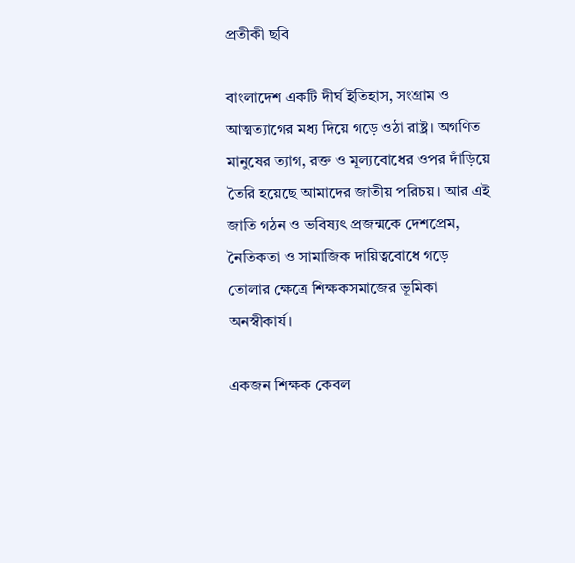প্রতীকী ছবি

বাংলাদেশ একটি দীর্ঘ ইতিহাস, সংগ্রাম ও আত্মত্যাগের মধ্য দিয়ে গড়ে ওঠা রাষ্ট্র। অগণিত মানুষের ত্যাগ, রক্ত ও মূল্যবোধের ওপর দাঁড়িয়ে তৈরি হয়েছে আমাদের জাতীয় পরিচয়। আর এই জাতি গঠন ও ভবিষ্যৎ প্রজন্মকে দেশপ্রেম, নৈতিকতা ও সামাজিক দায়িত্ববোধে গড়ে তোলার ক্ষেত্রে শিক্ষকসমাজের ভূমিকা অনস্বীকার্য।

একজন শিক্ষক কেবল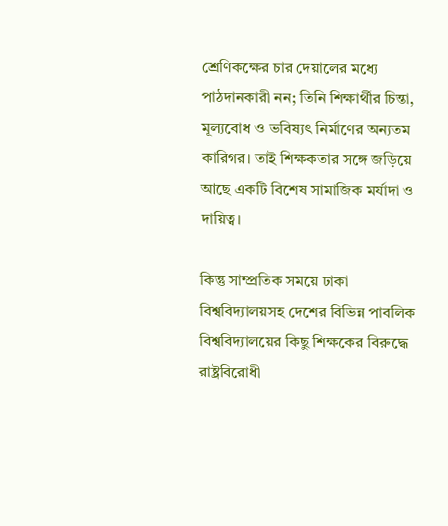শ্রেণিকক্ষের চার দেয়ালের মধ্যে পাঠদানকারী নন; তিনি শিক্ষার্থীর চিন্তা, মূল্যবোধ ও ভবিষ্যৎ নির্মাণের অন্যতম কারিগর। তাই শিক্ষকতার সঙ্গে জড়িয়ে আছে একটি বিশেষ সামাজিক মর্যাদা ও দায়িত্ব।

কিন্তু সাম্প্রতিক সময়ে ঢাকা বিশ্ববিদ্যালয়সহ দেশের বিভিন্ন পাবলিক বিশ্ববিদ্যালয়ের কিছু শিক্ষকের বিরুদ্ধে রাষ্ট্রবিরোধী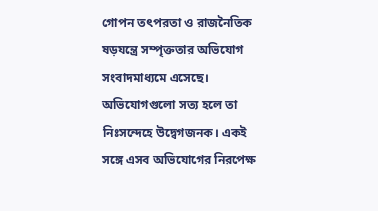গোপন তৎপরতা ও রাজনৈতিক ষড়যন্ত্রে সম্পৃক্ততার অভিযোগ সংবাদমাধ্যমে এসেছে। অভিযোগগুলো সত্য হলে তা নিঃসন্দেহে উদ্বেগজনক। একই সঙ্গে এসব অভিযোগের নিরপেক্ষ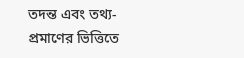তদন্ত এবং তথ্য-প্রমাণের ভিত্তিতে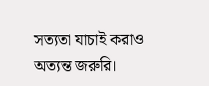সত্যতা যাচাই করাও অত্যন্ত জরুরি।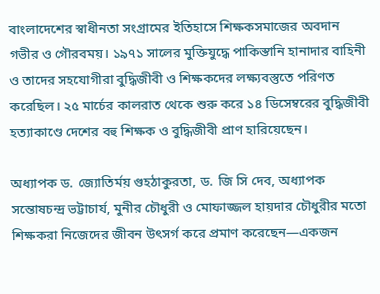বাংলাদেশের স্বাধীনতা সংগ্রামের ইতিহাসে শিক্ষকসমাজের অবদান গভীর ও গৌরবময়। ১৯৭১ সালের মুক্তিযুদ্ধে পাকিস্তানি হানাদার বাহিনী ও তাদের সহযোগীরা বুদ্ধিজীবী ও শিক্ষকদের লক্ষ্যবস্তুতে পরিণত করেছিল। ২৫ মার্চের কালরাত থেকে শুরু করে ১৪ ডিসেম্বরের বুদ্ধিজীবী হত্যাকাণ্ডে দেশের বহু শিক্ষক ও বুদ্ধিজীবী প্রাণ হারিয়েছেন।

অধ্যাপক ড. জ্যোতির্ময় গুহঠাকুরতা, ড. জি সি দেব, অধ্যাপক সন্তোষচন্দ্র ভট্টাচার্য, মুনীর চৌধুরী ও মোফাজ্জল হায়দার চৌধুরীর মতো শিক্ষকরা নিজেদের জীবন উৎসর্গ করে প্রমাণ করেছেন—একজন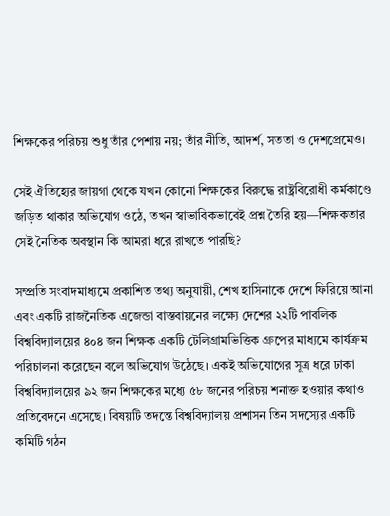শিক্ষকের পরিচয় শুধু তাঁর পেশায় নয়; তাঁর নীতি, আদর্শ, সততা ও দেশপ্রেমেও।

সেই ঐতিহ্যের জায়গা থেকে যখন কোনো শিক্ষকের বিরুদ্ধে রাষ্ট্রবিরোধী কর্মকাণ্ডে জড়িত থাকার অভিযোগ ওঠে, তখন স্বাভাবিকভাবেই প্রশ্ন তৈরি হয়—শিক্ষকতার সেই নৈতিক অবস্থান কি আমরা ধরে রাখতে পারছি?

সম্প্রতি সংবাদমাধ্যমে প্রকাশিত তথ্য অনুযায়ী, শেখ হাসিনাকে দেশে ফিরিয়ে আনা এবং একটি রাজনৈতিক এজেন্ডা বাস্তবায়নের লক্ষ্যে দেশের ২২টি পাবলিক বিশ্ববিদ্যালয়ের ৪০৪ জন শিক্ষক একটি টেলিগ্রামভিত্তিক গ্রুপের মাধ্যমে কার্যক্রম পরিচালনা করেছেন বলে অভিযোগ উঠেছে। একই অভিযোগের সূত্র ধরে ঢাকা বিশ্ববিদ্যালয়ের ৯২ জন শিক্ষকের মধ্যে ৫৮ জনের পরিচয় শনাক্ত হওয়ার কথাও প্রতিবেদনে এসেছে। বিষয়টি তদন্তে বিশ্ববিদ্যালয় প্রশাসন তিন সদস্যের একটি কমিটি গঠন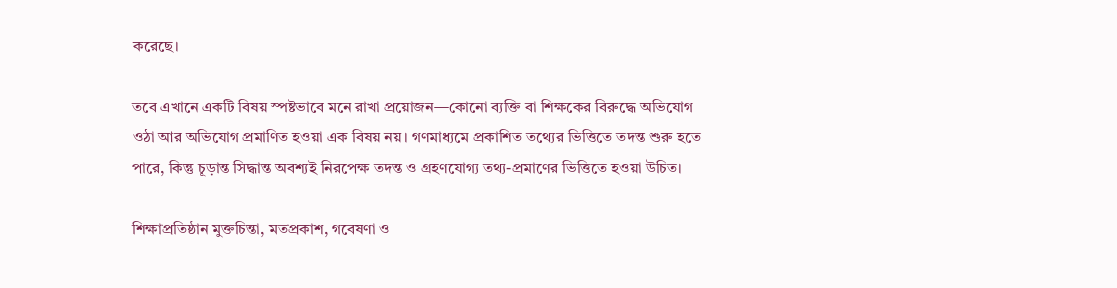করেছে।

তবে এখানে একটি বিষয় স্পষ্টভাবে মনে রাখা প্রয়োজন—কোনো ব্যক্তি বা শিক্ষকের বিরুদ্ধে অভিযোগ ওঠা আর অভিযোগ প্রমাণিত হওয়া এক বিষয় নয়। গণমাধ্যমে প্রকাশিত তথ্যের ভিত্তিতে তদন্ত শুরু হতে পারে, কিন্তু চূড়ান্ত সিদ্ধান্ত অবশ্যই নিরপেক্ষ তদন্ত ও গ্রহণযোগ্য তথ্য-প্রমাণের ভিত্তিতে হওয়া উচিত।

শিক্ষাপ্রতিষ্ঠান মুক্তচিন্তা, মতপ্রকাশ, গবেষণা ও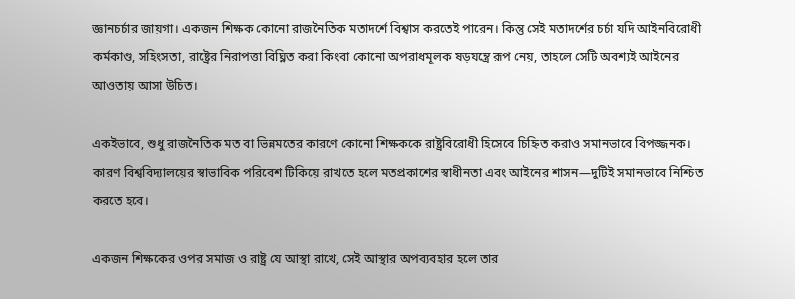জ্ঞানচর্চার জায়গা। একজন শিক্ষক কোনো রাজনৈতিক মতাদর্শে বিশ্বাস করতেই পারেন। কিন্তু সেই মতাদর্শের চর্চা যদি আইনবিরোধী কর্মকাণ্ড, সহিংসতা, রাষ্ট্রের নিরাপত্তা বিঘ্নিত করা কিংবা কোনো অপরাধমূলক ষড়যন্ত্রে রূপ নেয়, তাহলে সেটি অবশ্যই আইনের আওতায় আসা উচিত।

একইভাবে, শুধু রাজনৈতিক মত বা ভিন্নমতের কারণে কোনো শিক্ষককে রাষ্ট্রবিরোধী হিসেবে চিহ্নিত করাও সমানভাবে বিপজ্জনক। কারণ বিশ্ববিদ্যালয়ের স্বাভাবিক পরিবেশ টিকিয়ে রাখতে হলে মতপ্রকাশের স্বাধীনতা এবং আইনের শাসন—দুটিই সমানভাবে নিশ্চিত করতে হবে।

একজন শিক্ষকের ওপর সমাজ ও রাষ্ট্র যে আস্থা রাখে, সেই আস্থার অপব্যবহার হলে তার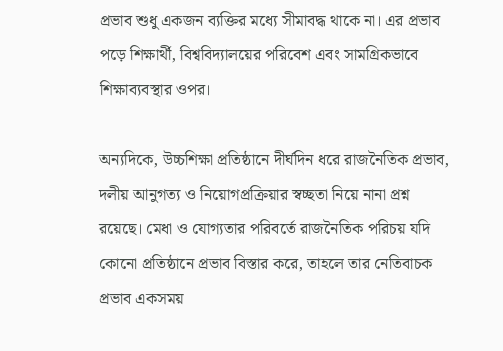প্রভাব শুধু একজন ব্যক্তির মধ্যে সীমাবদ্ধ থাকে না। এর প্রভাব পড়ে শিক্ষার্থী, বিশ্ববিদ্যালয়ের পরিবেশ এবং সামগ্রিকভাবে শিক্ষাব্যবস্থার ওপর।

অন্যদিকে, উচ্চশিক্ষা প্রতিষ্ঠানে দীর্ঘদিন ধরে রাজনৈতিক প্রভাব, দলীয় আনুগত্য ও নিয়োগপ্রক্রিয়ার স্বচ্ছতা নিয়ে নানা প্রশ্ন রয়েছে। মেধা ও যোগ্যতার পরিবর্তে রাজনৈতিক পরিচয় যদি কোনো প্রতিষ্ঠানে প্রভাব বিস্তার করে, তাহলে তার নেতিবাচক প্রভাব একসময়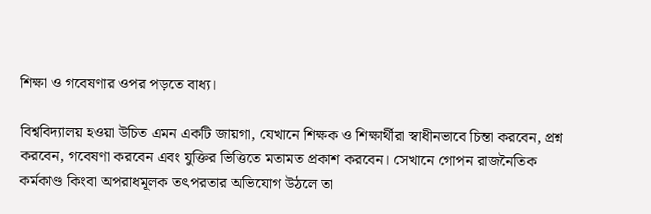শিক্ষা ও গবেষণার ওপর পড়তে বাধ্য।

বিশ্ববিদ্যালয় হওয়া উচিত এমন একটি জায়গা, যেখানে শিক্ষক ও শিক্ষার্থীরা স্বাধীনভাবে চিন্তা করবেন, প্রশ্ন করবেন, গবেষণা করবেন এবং যুক্তির ভিত্তিতে মতামত প্রকাশ করবেন। সেখানে গোপন রাজনৈতিক কর্মকাণ্ড কিংবা অপরাধমূলক তৎপরতার অভিযোগ উঠলে তা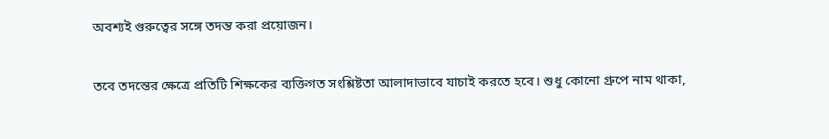অবশ্যই গুরুত্বের সঙ্গে তদন্ত করা প্রয়োজন।

তবে তদন্তের ক্ষেত্রে প্রতিটি শিক্ষকের ব্যক্তিগত সংশ্লিষ্টতা আলাদাভাবে যাচাই করতে হবে। শুধু কোনো গ্রুপে নাম থাকা,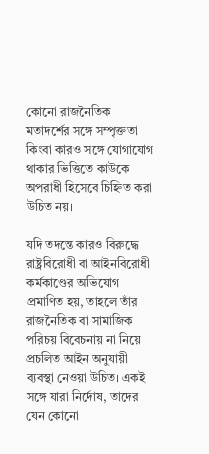কোনো রাজনৈতিক মতাদর্শের সঙ্গে সম্পৃক্ততা কিংবা কারও সঙ্গে যোগাযোগ থাকার ভিত্তিতে কাউকে অপরাধী হিসেবে চিহ্নিত করা উচিত নয়।

যদি তদন্তে কারও বিরুদ্ধে রাষ্ট্রবিরোধী বা আইনবিরোধী কর্মকাণ্ডের অভিযোগ প্রমাণিত হয়, তাহলে তাঁর রাজনৈতিক বা সামাজিক পরিচয় বিবেচনায় না নিয়ে প্রচলিত আইন অনুযায়ী ব্যবস্থা নেওয়া উচিত। একই সঙ্গে যারা নির্দোষ, তাদের যেন কোনো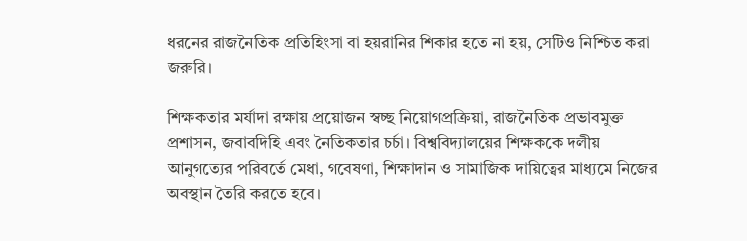ধরনের রাজনৈতিক প্রতিহিংসা বা হয়রানির শিকার হতে না হয়, সেটিও নিশ্চিত করা জরুরি।

শিক্ষকতার মর্যাদা রক্ষায় প্রয়োজন স্বচ্ছ নিয়োগপ্রক্রিয়া, রাজনৈতিক প্রভাবমুক্ত প্রশাসন, জবাবদিহি এবং নৈতিকতার চর্চা। বিশ্ববিদ্যালয়ের শিক্ষককে দলীয় আনুগত্যের পরিবর্তে মেধা, গবেষণা, শিক্ষাদান ও সামাজিক দায়িত্বের মাধ্যমে নিজের অবস্থান তৈরি করতে হবে।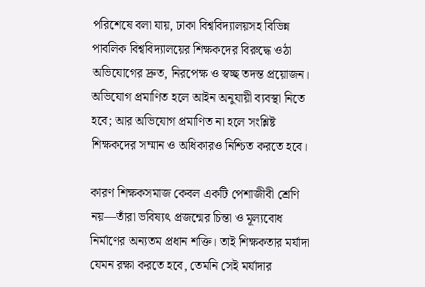পরিশেষে বলা যায়, ঢাকা বিশ্ববিদ্যালয়সহ বিভিন্ন পাবলিক বিশ্ববিদ্যালয়ের শিক্ষকদের বিরুদ্ধে ওঠা অভিযোগের দ্রুত, নিরপেক্ষ ও স্বচ্ছ তদন্ত প্রয়োজন। অভিযোগ প্রমাণিত হলে আইন অনুযায়ী ব্যবস্থা নিতে হবে; আর অভিযোগ প্রমাণিত না হলে সংশ্লিষ্ট শিক্ষকদের সম্মান ও অধিকারও নিশ্চিত করতে হবে।

কারণ শিক্ষকসমাজ কেবল একটি পেশাজীবী শ্রেণি নয়—তাঁরা ভবিষ্যৎ প্রজন্মের চিন্তা ও মূল্যবোধ নির্মাণের অন্যতম প্রধান শক্তি। তাই শিক্ষকতার মর্যাদা যেমন রক্ষা করতে হবে, তেমনি সেই মর্যাদার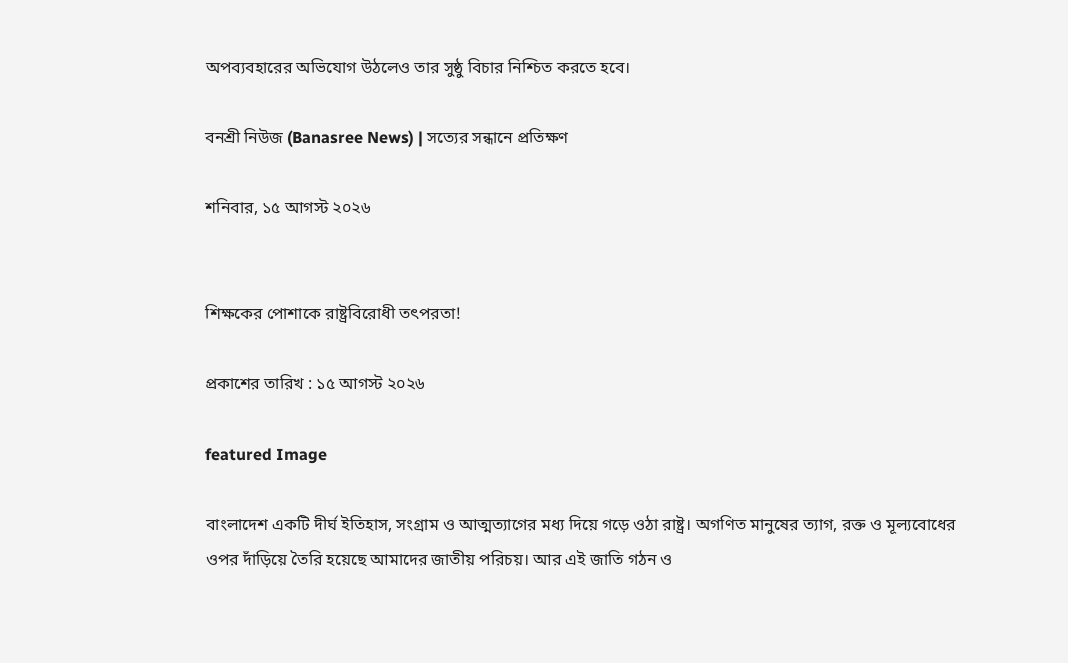অপব্যবহারের অভিযোগ উঠলেও তার সুষ্ঠু বিচার নিশ্চিত করতে হবে।

বনশ্রী নিউজ (Banasree News) | সত্যের সন্ধানে প্রতিক্ষণ

শনিবার, ১৫ আগস্ট ২০২৬


শিক্ষকের পোশাকে রাষ্ট্রবিরোধী তৎপরতা!

প্রকাশের তারিখ : ১৫ আগস্ট ২০২৬

featured Image

বাংলাদেশ একটি দীর্ঘ ইতিহাস, সংগ্রাম ও আত্মত্যাগের মধ্য দিয়ে গড়ে ওঠা রাষ্ট্র। অগণিত মানুষের ত্যাগ, রক্ত ও মূল্যবোধের ওপর দাঁড়িয়ে তৈরি হয়েছে আমাদের জাতীয় পরিচয়। আর এই জাতি গঠন ও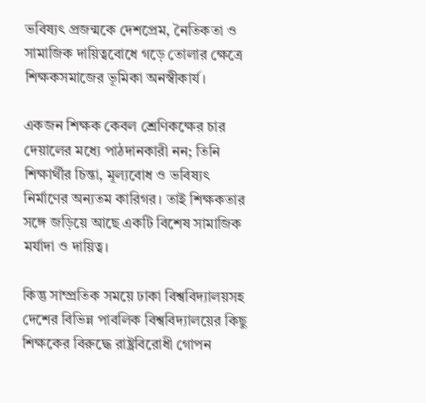ভবিষ্যৎ প্রজন্মকে দেশপ্রেম, নৈতিকতা ও সামাজিক দায়িত্ববোধে গড়ে তোলার ক্ষেত্রে শিক্ষকসমাজের ভূমিকা অনস্বীকার্য।

একজন শিক্ষক কেবল শ্রেণিকক্ষের চার দেয়ালের মধ্যে পাঠদানকারী নন; তিনি শিক্ষার্থীর চিন্তা, মূল্যবোধ ও ভবিষ্যৎ নির্মাণের অন্যতম কারিগর। তাই শিক্ষকতার সঙ্গে জড়িয়ে আছে একটি বিশেষ সামাজিক মর্যাদা ও দায়িত্ব।

কিন্তু সাম্প্রতিক সময়ে ঢাকা বিশ্ববিদ্যালয়সহ দেশের বিভিন্ন পাবলিক বিশ্ববিদ্যালয়ের কিছু শিক্ষকের বিরুদ্ধে রাষ্ট্রবিরোধী গোপন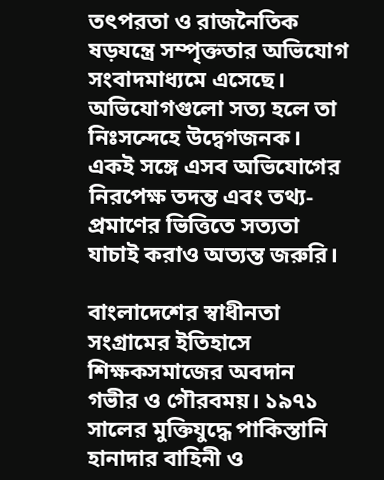তৎপরতা ও রাজনৈতিক ষড়যন্ত্রে সম্পৃক্ততার অভিযোগ সংবাদমাধ্যমে এসেছে। অভিযোগগুলো সত্য হলে তা নিঃসন্দেহে উদ্বেগজনক। একই সঙ্গে এসব অভিযোগের নিরপেক্ষ তদন্ত এবং তথ্য-প্রমাণের ভিত্তিতে সত্যতা যাচাই করাও অত্যন্ত জরুরি।

বাংলাদেশের স্বাধীনতা সংগ্রামের ইতিহাসে শিক্ষকসমাজের অবদান গভীর ও গৌরবময়। ১৯৭১ সালের মুক্তিযুদ্ধে পাকিস্তানি হানাদার বাহিনী ও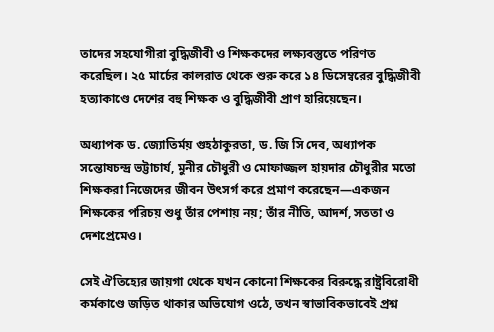তাদের সহযোগীরা বুদ্ধিজীবী ও শিক্ষকদের লক্ষ্যবস্তুতে পরিণত করেছিল। ২৫ মার্চের কালরাত থেকে শুরু করে ১৪ ডিসেম্বরের বুদ্ধিজীবী হত্যাকাণ্ডে দেশের বহু শিক্ষক ও বুদ্ধিজীবী প্রাণ হারিয়েছেন।

অধ্যাপক ড. জ্যোতির্ময় গুহঠাকুরতা, ড. জি সি দেব, অধ্যাপক সন্তোষচন্দ্র ভট্টাচার্য, মুনীর চৌধুরী ও মোফাজ্জল হায়দার চৌধুরীর মতো শিক্ষকরা নিজেদের জীবন উৎসর্গ করে প্রমাণ করেছেন—একজন শিক্ষকের পরিচয় শুধু তাঁর পেশায় নয়; তাঁর নীতি, আদর্শ, সততা ও দেশপ্রেমেও।

সেই ঐতিহ্যের জায়গা থেকে যখন কোনো শিক্ষকের বিরুদ্ধে রাষ্ট্রবিরোধী কর্মকাণ্ডে জড়িত থাকার অভিযোগ ওঠে, তখন স্বাভাবিকভাবেই প্রশ্ন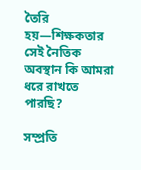তৈরি হয়—শিক্ষকতার সেই নৈতিক অবস্থান কি আমরা ধরে রাখতে পারছি?

সম্প্রতি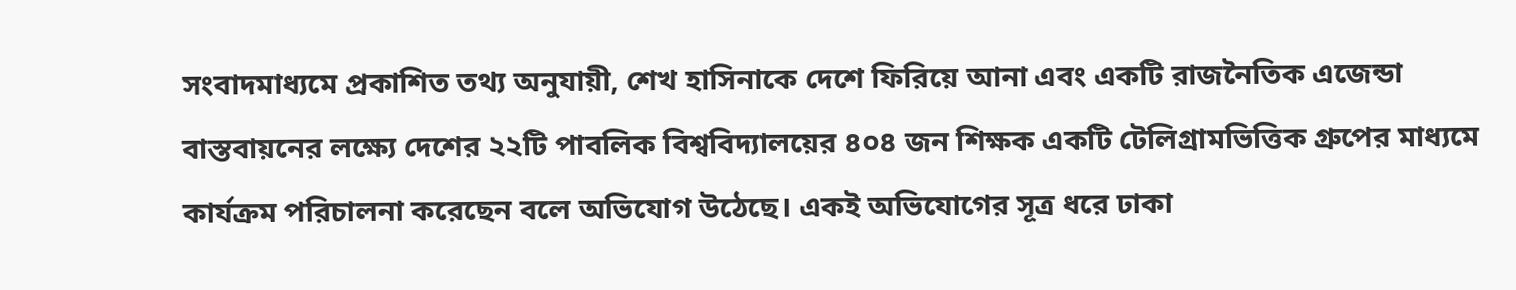সংবাদমাধ্যমে প্রকাশিত তথ্য অনুযায়ী, শেখ হাসিনাকে দেশে ফিরিয়ে আনা এবং একটি রাজনৈতিক এজেন্ডা বাস্তবায়নের লক্ষ্যে দেশের ২২টি পাবলিক বিশ্ববিদ্যালয়ের ৪০৪ জন শিক্ষক একটি টেলিগ্রামভিত্তিক গ্রুপের মাধ্যমে কার্যক্রম পরিচালনা করেছেন বলে অভিযোগ উঠেছে। একই অভিযোগের সূত্র ধরে ঢাকা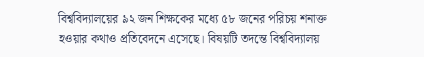বিশ্ববিদ্যালয়ের ৯২ জন শিক্ষকের মধ্যে ৫৮ জনের পরিচয় শনাক্ত হওয়ার কথাও প্রতিবেদনে এসেছে। বিষয়টি তদন্তে বিশ্ববিদ্যালয়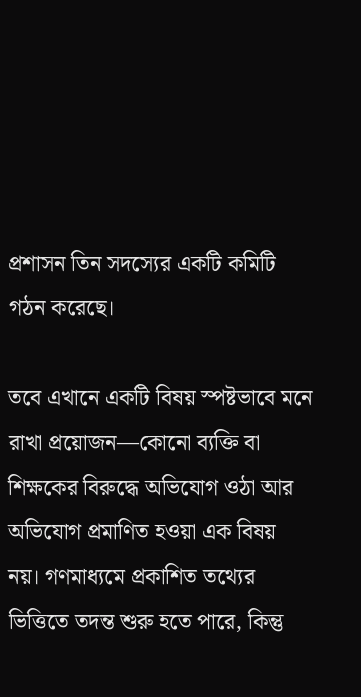প্রশাসন তিন সদস্যের একটি কমিটি গঠন করেছে।

তবে এখানে একটি বিষয় স্পষ্টভাবে মনে রাখা প্রয়োজন—কোনো ব্যক্তি বা শিক্ষকের বিরুদ্ধে অভিযোগ ওঠা আর অভিযোগ প্রমাণিত হওয়া এক বিষয় নয়। গণমাধ্যমে প্রকাশিত তথ্যের ভিত্তিতে তদন্ত শুরু হতে পারে, কিন্তু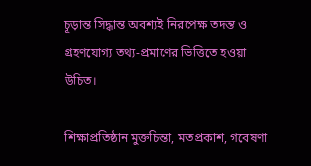চূড়ান্ত সিদ্ধান্ত অবশ্যই নিরপেক্ষ তদন্ত ও গ্রহণযোগ্য তথ্য-প্রমাণের ভিত্তিতে হওয়া উচিত।

শিক্ষাপ্রতিষ্ঠান মুক্তচিন্তা, মতপ্রকাশ, গবেষণা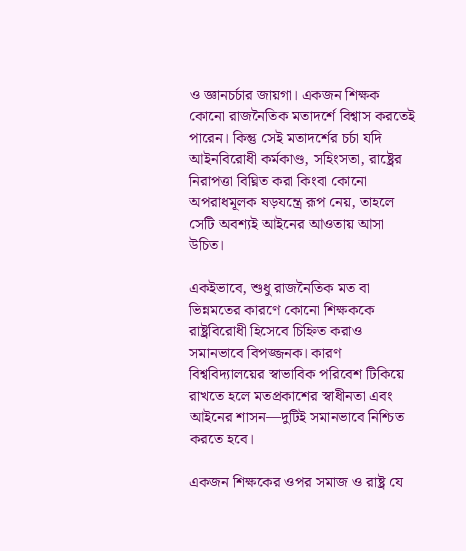ও জ্ঞানচর্চার জায়গা। একজন শিক্ষক কোনো রাজনৈতিক মতাদর্শে বিশ্বাস করতেই পারেন। কিন্তু সেই মতাদর্শের চর্চা যদি আইনবিরোধী কর্মকাণ্ড, সহিংসতা, রাষ্ট্রের নিরাপত্তা বিঘ্নিত করা কিংবা কোনো অপরাধমূলক ষড়যন্ত্রে রূপ নেয়, তাহলে সেটি অবশ্যই আইনের আওতায় আসা উচিত।

একইভাবে, শুধু রাজনৈতিক মত বা ভিন্নমতের কারণে কোনো শিক্ষককে রাষ্ট্রবিরোধী হিসেবে চিহ্নিত করাও সমানভাবে বিপজ্জনক। কারণ বিশ্ববিদ্যালয়ের স্বাভাবিক পরিবেশ টিকিয়ে রাখতে হলে মতপ্রকাশের স্বাধীনতা এবং আইনের শাসন—দুটিই সমানভাবে নিশ্চিত করতে হবে।

একজন শিক্ষকের ওপর সমাজ ও রাষ্ট্র যে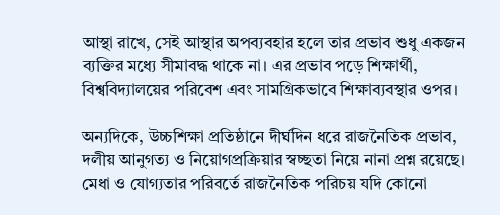আস্থা রাখে, সেই আস্থার অপব্যবহার হলে তার প্রভাব শুধু একজন ব্যক্তির মধ্যে সীমাবদ্ধ থাকে না। এর প্রভাব পড়ে শিক্ষার্থী, বিশ্ববিদ্যালয়ের পরিবেশ এবং সামগ্রিকভাবে শিক্ষাব্যবস্থার ওপর।

অন্যদিকে, উচ্চশিক্ষা প্রতিষ্ঠানে দীর্ঘদিন ধরে রাজনৈতিক প্রভাব, দলীয় আনুগত্য ও নিয়োগপ্রক্রিয়ার স্বচ্ছতা নিয়ে নানা প্রশ্ন রয়েছে। মেধা ও যোগ্যতার পরিবর্তে রাজনৈতিক পরিচয় যদি কোনো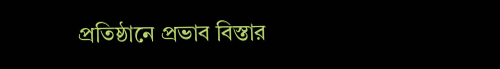প্রতিষ্ঠানে প্রভাব বিস্তার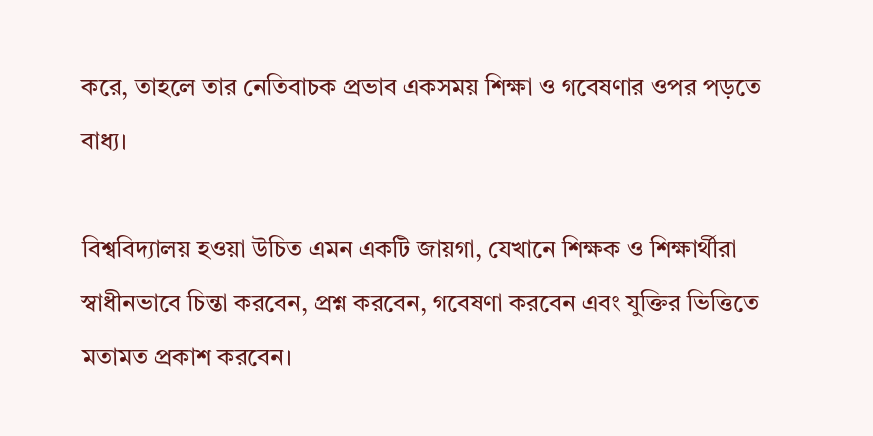করে, তাহলে তার নেতিবাচক প্রভাব একসময় শিক্ষা ও গবেষণার ওপর পড়তে বাধ্য।

বিশ্ববিদ্যালয় হওয়া উচিত এমন একটি জায়গা, যেখানে শিক্ষক ও শিক্ষার্থীরা স্বাধীনভাবে চিন্তা করবেন, প্রশ্ন করবেন, গবেষণা করবেন এবং যুক্তির ভিত্তিতে মতামত প্রকাশ করবেন।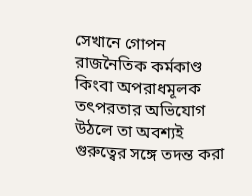সেখানে গোপন রাজনৈতিক কর্মকাণ্ড কিংবা অপরাধমূলক তৎপরতার অভিযোগ উঠলে তা অবশ্যই গুরুত্বের সঙ্গে তদন্ত করা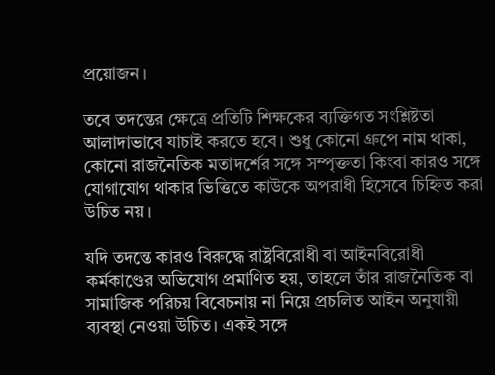প্রয়োজন।

তবে তদন্তের ক্ষেত্রে প্রতিটি শিক্ষকের ব্যক্তিগত সংশ্লিষ্টতা আলাদাভাবে যাচাই করতে হবে। শুধু কোনো গ্রুপে নাম থাকা, কোনো রাজনৈতিক মতাদর্শের সঙ্গে সম্পৃক্ততা কিংবা কারও সঙ্গে যোগাযোগ থাকার ভিত্তিতে কাউকে অপরাধী হিসেবে চিহ্নিত করা উচিত নয়।

যদি তদন্তে কারও বিরুদ্ধে রাষ্ট্রবিরোধী বা আইনবিরোধী কর্মকাণ্ডের অভিযোগ প্রমাণিত হয়, তাহলে তাঁর রাজনৈতিক বা সামাজিক পরিচয় বিবেচনায় না নিয়ে প্রচলিত আইন অনুযায়ী ব্যবস্থা নেওয়া উচিত। একই সঙ্গে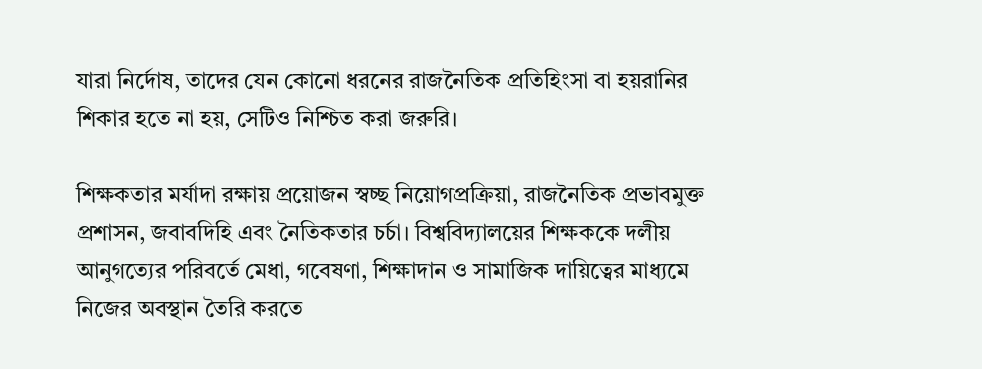যারা নির্দোষ, তাদের যেন কোনো ধরনের রাজনৈতিক প্রতিহিংসা বা হয়রানির শিকার হতে না হয়, সেটিও নিশ্চিত করা জরুরি।

শিক্ষকতার মর্যাদা রক্ষায় প্রয়োজন স্বচ্ছ নিয়োগপ্রক্রিয়া, রাজনৈতিক প্রভাবমুক্ত প্রশাসন, জবাবদিহি এবং নৈতিকতার চর্চা। বিশ্ববিদ্যালয়ের শিক্ষককে দলীয় আনুগত্যের পরিবর্তে মেধা, গবেষণা, শিক্ষাদান ও সামাজিক দায়িত্বের মাধ্যমে নিজের অবস্থান তৈরি করতে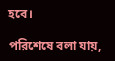হবে।

পরিশেষে বলা যায়,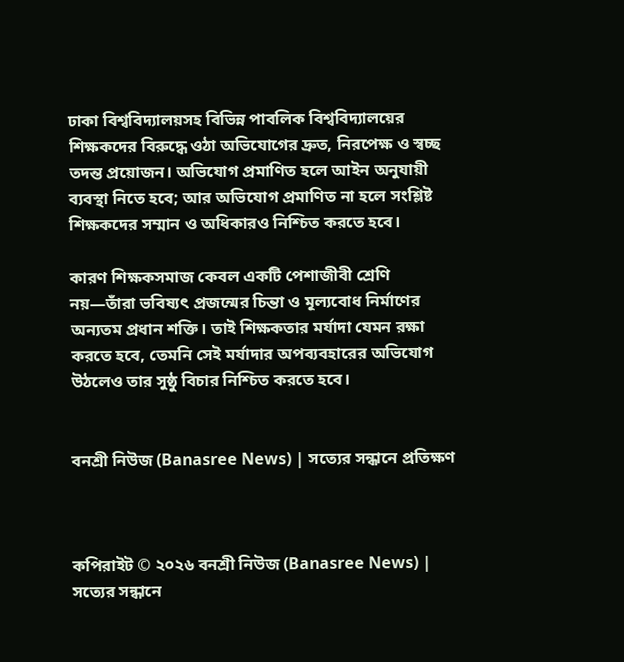ঢাকা বিশ্ববিদ্যালয়সহ বিভিন্ন পাবলিক বিশ্ববিদ্যালয়ের শিক্ষকদের বিরুদ্ধে ওঠা অভিযোগের দ্রুত, নিরপেক্ষ ও স্বচ্ছ তদন্ত প্রয়োজন। অভিযোগ প্রমাণিত হলে আইন অনুযায়ী ব্যবস্থা নিতে হবে; আর অভিযোগ প্রমাণিত না হলে সংশ্লিষ্ট শিক্ষকদের সম্মান ও অধিকারও নিশ্চিত করতে হবে।

কারণ শিক্ষকসমাজ কেবল একটি পেশাজীবী শ্রেণি নয়—তাঁরা ভবিষ্যৎ প্রজন্মের চিন্তা ও মূল্যবোধ নির্মাণের অন্যতম প্রধান শক্তি। তাই শিক্ষকতার মর্যাদা যেমন রক্ষা করতে হবে, তেমনি সেই মর্যাদার অপব্যবহারের অভিযোগ উঠলেও তার সুষ্ঠু বিচার নিশ্চিত করতে হবে।


বনশ্রী নিউজ (Banasree News) | সত্যের সন্ধানে প্রতিক্ষণ



কপিরাইট © ২০২৬ বনশ্রী নিউজ (Banasree News) | সত্যের সন্ধানে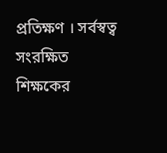প্রতিক্ষণ । সর্বস্বত্ব সংরক্ষিত
শিক্ষকের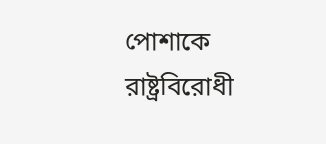পোশাকে রাষ্ট্রবিরোধী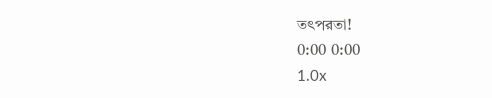তৎপরতা!
0:00 0:00
1.0x